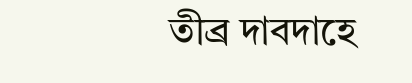তীব্র দাবদাহে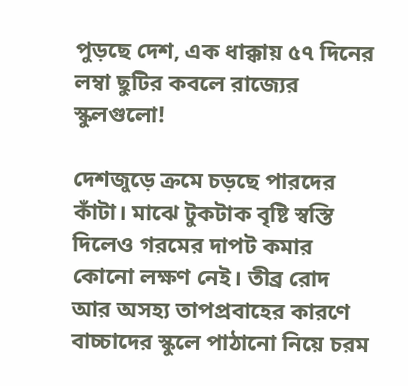পুড়ছে দেশ, এক ধাক্কায় ৫৭ দিনের লম্বা ছুটির কবলে রাজ্যের স্কুলগুলো!

দেশজুড়ে ক্রমে চড়ছে পারদের কাঁটা। মাঝে টুকটাক বৃষ্টি স্বস্তি দিলেও গরমের দাপট কমার কোনো লক্ষণ নেই। তীব্র রোদ আর অসহ্য তাপপ্রবাহের কারণে বাচ্চাদের স্কুলে পাঠানো নিয়ে চরম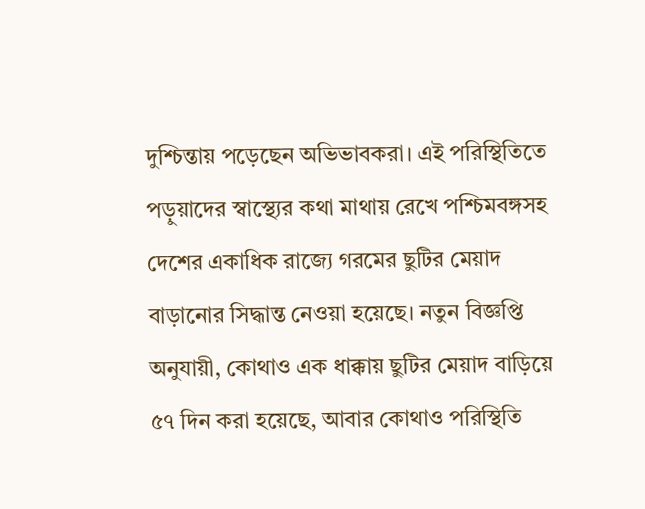দুশ্চিন্তায় পড়েছেন অভিভাবকরা। এই পরিস্থিতিতে পড়ুয়াদের স্বাস্থ্যের কথা মাথায় রেখে পশ্চিমবঙ্গসহ দেশের একাধিক রাজ্যে গরমের ছুটির মেয়াদ বাড়ানোর সিদ্ধান্ত নেওয়া হয়েছে। নতুন বিজ্ঞপ্তি অনুযায়ী, কোথাও এক ধাক্কায় ছুটির মেয়াদ বাড়িয়ে ৫৭ দিন করা হয়েছে, আবার কোথাও পরিস্থিতি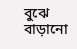বুঝে বাড়ানো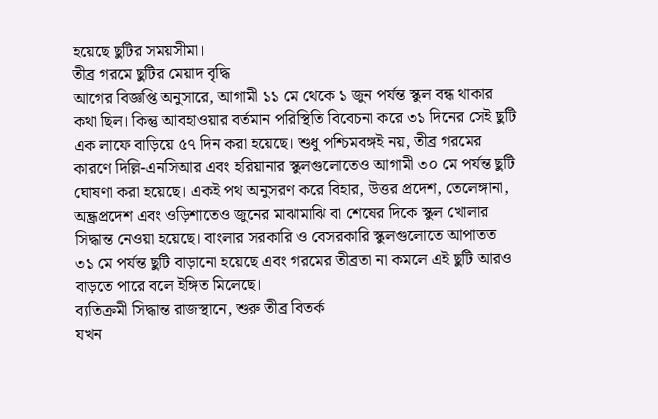হয়েছে ছুটির সময়সীমা।
তীব্র গরমে ছুটির মেয়াদ বৃদ্ধি
আগের বিজ্ঞপ্তি অনুসারে, আগামী ১১ মে থেকে ১ জুন পর্যন্ত স্কুল বন্ধ থাকার কথা ছিল। কিন্তু আবহাওয়ার বর্তমান পরিস্থিতি বিবেচনা করে ৩১ দিনের সেই ছুটি এক লাফে বাড়িয়ে ৫৭ দিন করা হয়েছে। শুধু পশ্চিমবঙ্গই নয়, তীব্র গরমের কারণে দিল্লি-এনসিআর এবং হরিয়ানার স্কুলগুলোতেও আগামী ৩০ মে পর্যন্ত ছুটি ঘোষণা করা হয়েছে। একই পথ অনুসরণ করে বিহার, উত্তর প্রদেশ, তেলেঙ্গানা, অন্ধ্রপ্রদেশ এবং ওড়িশাতেও জুনের মাঝামাঝি বা শেষের দিকে স্কুল খোলার সিদ্ধান্ত নেওয়া হয়েছে। বাংলার সরকারি ও বেসরকারি স্কুলগুলোতে আপাতত ৩১ মে পর্যন্ত ছুটি বাড়ানো হয়েছে এবং গরমের তীব্রতা না কমলে এই ছুটি আরও বাড়তে পারে বলে ইঙ্গিত মিলেছে।
ব্যতিক্রমী সিদ্ধান্ত রাজস্থানে, শুরু তীব্র বিতর্ক
যখন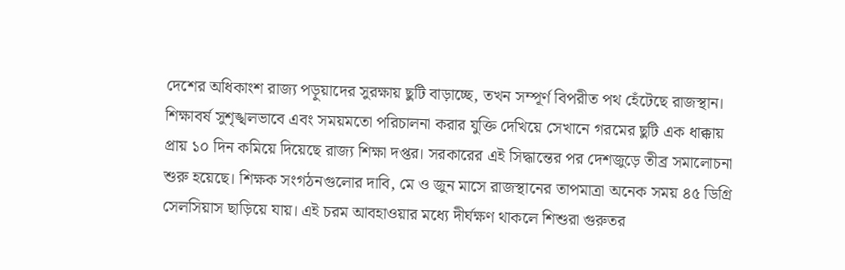দেশের অধিকাংশ রাজ্য পড়ুয়াদের সুরক্ষায় ছুটি বাড়াচ্ছে, তখন সম্পূর্ণ বিপরীত পথ হেঁটেছে রাজস্থান। শিক্ষাবর্ষ সুশৃঙ্খলভাবে এবং সময়মতো পরিচালনা করার যুক্তি দেখিয়ে সেখানে গরমের ছুটি এক ধাক্কায় প্রায় ১০ দিন কমিয়ে দিয়েছে রাজ্য শিক্ষা দপ্তর। সরকারের এই সিদ্ধান্তের পর দেশজুড়ে তীব্র সমালোচনা শুরু হয়েছে। শিক্ষক সংগঠনগুলোর দাবি, মে ও জুন মাসে রাজস্থানের তাপমাত্রা অনেক সময় ৪৫ ডিগ্রি সেলসিয়াস ছাড়িয়ে যায়। এই চরম আবহাওয়ার মধ্যে দীর্ঘক্ষণ থাকলে শিশুরা গুরুতর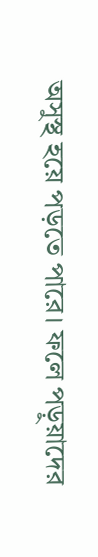অসুস্থ হয়ে পড়তে পারে। ফলে পড়ুয়াদের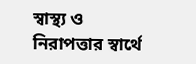স্বাস্থ্য ও নিরাপত্তার স্বার্থে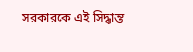সরকারকে এই সিদ্ধান্ত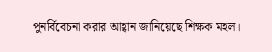পুনর্বিবেচনা করার আহ্বান জানিয়েছে শিক্ষক মহল।